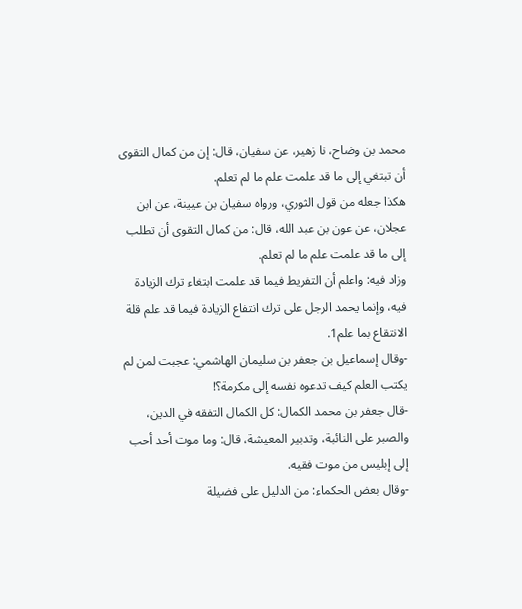محمد بن وضاح، نا زهير، عن سفيان، قال: إن من كمال التقوى أن تبتغي إلى ما قد علمت علم ما لم تعلم.
هكذا جعله من قول الثوري، ورواه سفيان بن عيينة، عن ابن عجلان، عن عون بن عبد الله، قال: من كمال التقوى أن تطلب إلى ما قد علمت علم ما لم تعلم.
وزاد فيه: واعلم أن التفريط فيما قد علمت ابتغاء ترك الزيادة فيه، وإنما يحمد الرجل على ترك انتفاع الزيادة فيما قد علم قلة الانتقاع بما علم1.
-وقال إسماعيل بن جعفر بن سليمان الهاشمي: عجبت لمن لم يكتب العلم كيف تدعوه نفسه إلى مكرمة؟!
-قال جعفر بن محمد الكمال: كل الكمال التفقه في الدين، والصبر على النائبة، وتدبير المعيشة، قال: وما موت أحد أحب إلى إبليس من موت فقيه.
-وقال بعض الحكماء: من الدليل على فضيلة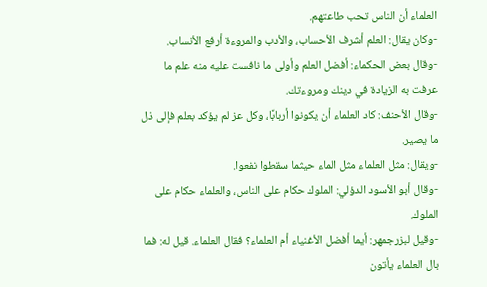العلماء أن الناس تحب طاعتهم.
-وكان يقال: العلم أشرف الأحساب، والأدب والمروءة أرفع الأنساب.
-وقال بعض الحكماء: أفضل العلم وأولى ما نافست عليه منه علم ما عرفت به الزيادة في دينك ومروءتك.
-وقال الأحنف: كاد العلماء أن يكونوا أربابًا، وكل عز لم يؤكد بعلم فإلى ذل ما يصير.
-ويقال: مثل العلماء مثل الماء حيثما سقطوا نفعوا.
-وقال أبو الأسود الدؤلي: الملوك حكام على الناس، والعلماء حكام على الملوك.
-وقيل لبزرجمهر: أيما أفضل الأغنياء أم العلماء؟ فقال العلماء. قيل له: فما بال العلماء يأتون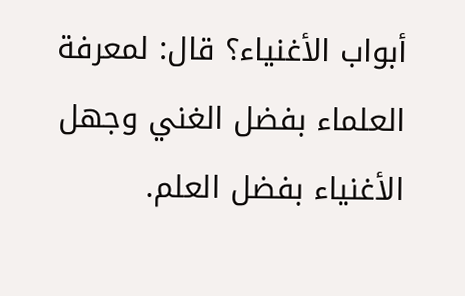أبواب الأغنياء؟ قال: لمعرفة العلماء بفضل الغني وجهل الأغنياء بفضل العلم.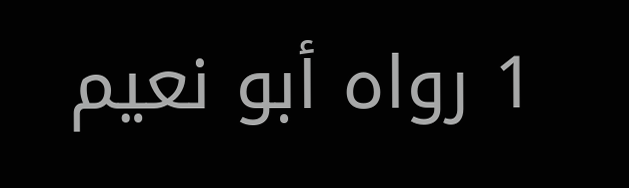1 رواه أبو نعيم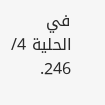في الحلية 4/ 246.